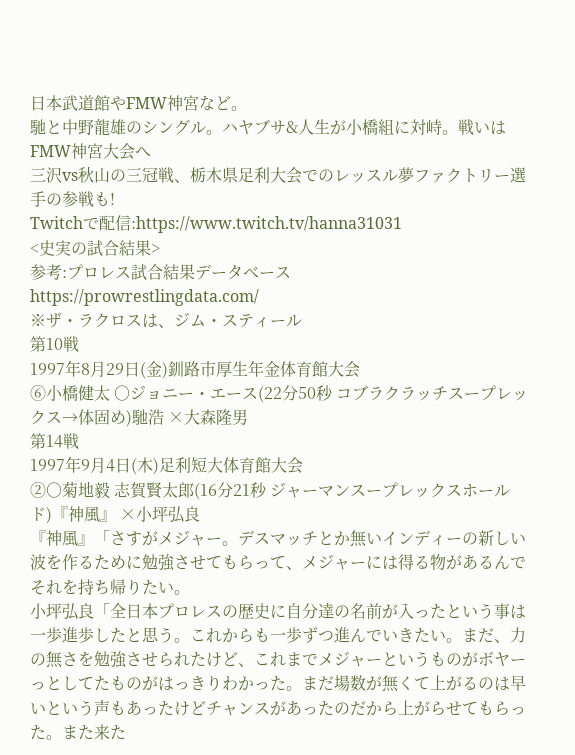日本武道館やFMW神宮など。
馳と中野龍雄のシングル。ハヤブサ&人生が小橋組に対峙。戦いはFMW神宮大会へ
三沢vs秋山の三冠戦、栃木県足利大会でのレッスル夢ファクトリー選手の参戦も!
Twitchで配信:https://www.twitch.tv/hanna31031
<史実の試合結果>
参考:プロレス試合結果データべース
https://prowrestlingdata.com/
※ザ・ラクロスは、ジム・スティール
第10戦
1997年8月29日(金)釧路市厚生年金体育館大会
⑥小橋健太 ○ジョニー・エース(22分50秒 コブラクラッチスープレックス→体固め)馳浩 ×大森隆男
第14戦
1997年9月4日(木)足利短大体育館大会
②○菊地毅 志賀賢太郎(16分21秒 ジャーマンスープレックスホールド)『神風』 ×小坪弘良
『神風』「さすがメジャー。デスマッチとか無いインディーの新しい波を作るために勉強させてもらって、メジャーには得る物があるんでそれを持ち帰りたい。
小坪弘良「全日本プロレスの歴史に自分達の名前が入ったという事は一歩進歩したと思う。これからも一歩ずつ進んでいきたい。まだ、力の無さを勉強させられたけど、これまでメジャーというものがボヤーっとしてたものがはっきりわかった。まだ場数が無くて上がるのは早いという声もあったけどチャンスがあったのだから上がらせてもらった。また来た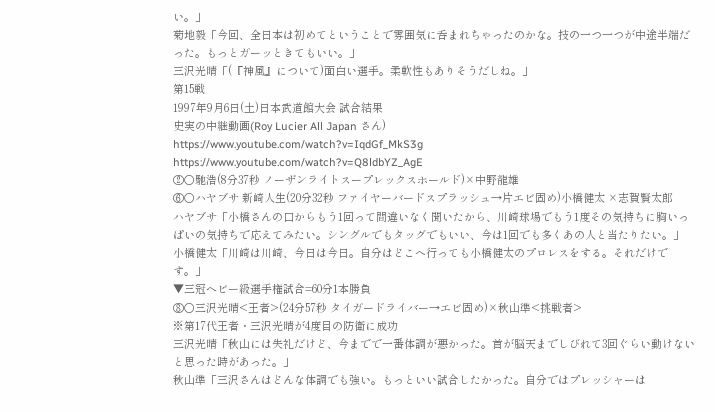い。」
菊地毅「今回、全日本は初めてということで雰囲気に呑まれちゃったのかな。技の一つ一つが中途半端だった。もっとガーッときてもいい。」
三沢光晴「(『神風』について)面白い選手。柔軟性もありそうだしね。」
第15戦
1997年9月6日(土)日本武道館大会 試合結果
史実の中継動画(Roy Lucier All Japan さん)
https://www.youtube.com/watch?v=IqdGf_MkS3g
https://www.youtube.com/watch?v=Q8ldbYZ_AgE
②○馳浩(8分37秒 ノーザンライトスープレックスホールド)×中野龍雄
⑥○ハヤブサ 新崎人生(20分32秒 ファイヤーバードスプラッシュ→片エビ固め)小橋健太 ×志賀賢太郎
ハヤブサ「小橋さんの口からもう1回って間違いなく聞いたから、川崎球場でもう1度その気持ちに胸いっぱいの気持ちで応えてみたい。シングルでもタッグでもいい、今は1回でも多くあの人と当たりたい。」
小橋健太「川崎は川崎、今日は今日。自分はどこへ行っても小橋健太のプロレスをする。それだけです。」
▼三冠ヘビー級選手権試合=60分1本勝負
⑧○三沢光晴<王者>(24分57秒 タイガードライバー→エビ固め)×秋山準<挑戦者>
※第17代王者・三沢光晴が4度目の防衛に成功
三沢光晴「秋山には失礼だけど、今までで一番体調が悪かった。首が脳天までしびれて3回ぐらい動けないと思った時があった。」
秋山準「三沢さんはどんな体調でも強い。もっといい試合したかった。自分ではプレッシャーは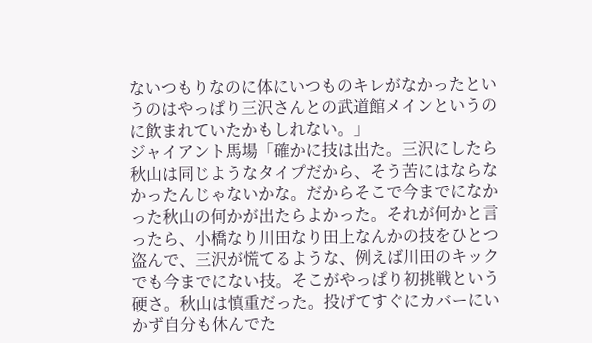ないつもりなのに体にいつものキレがなかったというのはやっぱり三沢さんとの武道館メインというのに飲まれていたかもしれない。」
ジャイアント馬場「確かに技は出た。三沢にしたら秋山は同じようなタイプだから、そう苦にはならなかったんじゃないかな。だからそこで今までになかった秋山の何かが出たらよかった。それが何かと言ったら、小橋なり川田なり田上なんかの技をひとつ盗んで、三沢が慌てるような、例えば川田のキックでも今までにない技。そこがやっぱり初挑戦という硬さ。秋山は慎重だった。投げてすぐにカバーにいかず自分も休んでた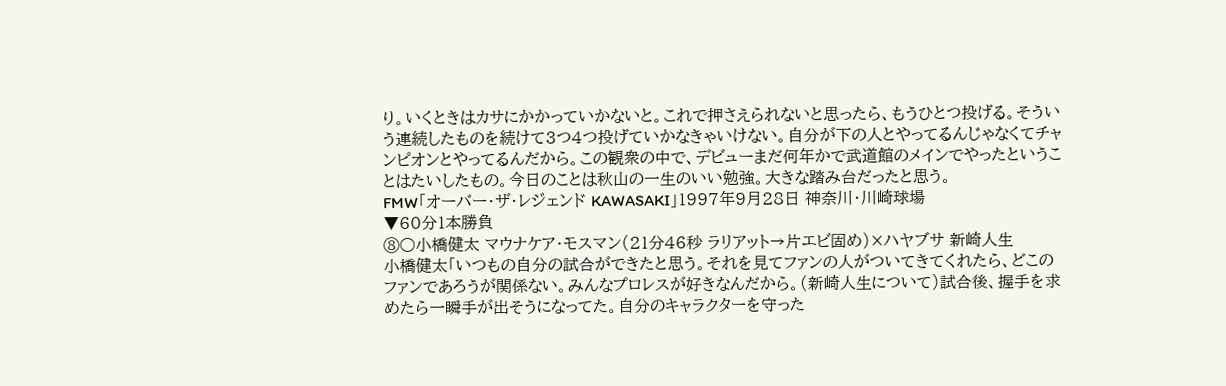り。いくときはカサにかかっていかないと。これで押さえられないと思ったら、もうひとつ投げる。そういう連続したものを続けて3つ4つ投げていかなきゃいけない。自分が下の人とやってるんじゃなくてチャンピオンとやってるんだから。この観衆の中で、デビューまだ何年かで武道館のメインでやったということはたいしたもの。今日のことは秋山の一生のいい勉強。大きな踏み台だったと思う。
FMW「オーバー・ザ・レジェンド KAWASAKI」1997年9月28日 神奈川・川崎球場
▼60分1本勝負
⑧○小橋健太 マウナケア・モスマン(21分46秒 ラリアット→片エビ固め)×ハヤブサ 新崎人生
小橋健太「いつもの自分の試合ができたと思う。それを見てファンの人がついてきてくれたら、どこのファンであろうが関係ない。みんなプロレスが好きなんだから。(新崎人生について)試合後、握手を求めたら一瞬手が出そうになってた。自分のキャラクターを守った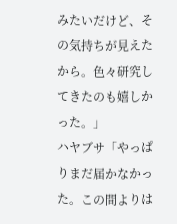みたいだけど、その気持ちが見えたから。色々研究してきたのも嬉しかった。」
ハヤブサ「やっぱりまだ届かなかった。この間よりは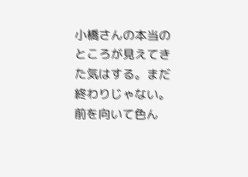小橋さんの本当のところが見えてきた気はする。まだ終わりじゃない。前を向いて色ん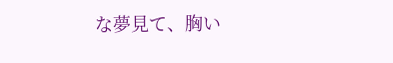な夢見て、胸い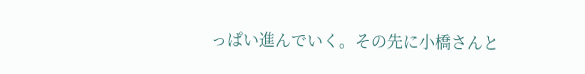っぱい進んでいく。その先に小橋さんと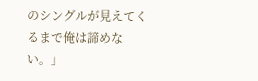のシングルが見えてくるまで俺は諦めない。」